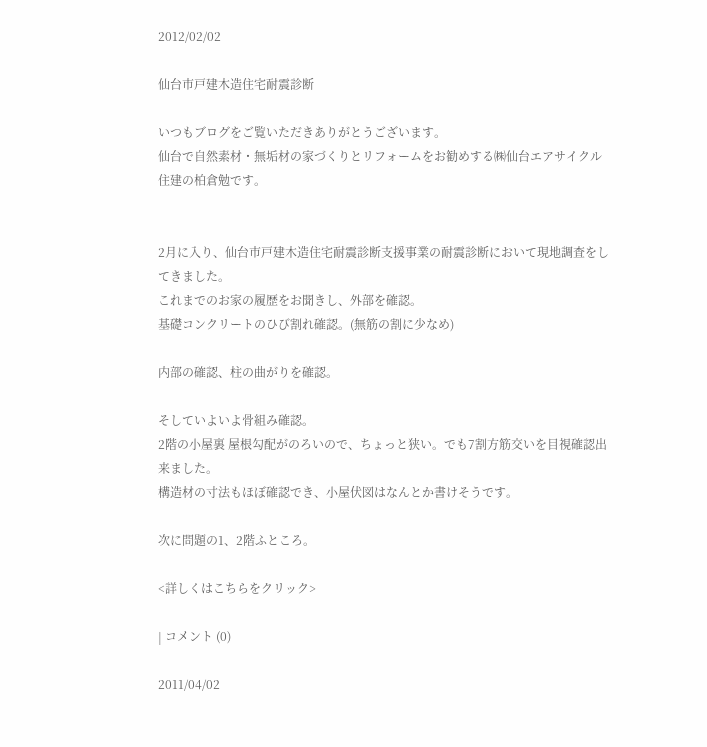2012/02/02

仙台市戸建木造住宅耐震診断

いつもブログをご覧いただきありがとうございます。
仙台で自然素材・無垢材の家づくりとリフォームをお勧めする㈱仙台エアサイクル住建の柏倉勉です。


2月に入り、仙台市戸建木造住宅耐震診断支援事業の耐震診断において現地調査をしてきました。
これまでのお家の履歴をお聞きし、外部を確認。
基礎コンクリートのひび割れ確認。(無筋の割に少なめ)

内部の確認、柱の曲がりを確認。

そしていよいよ骨組み確認。
2階の小屋裏 屋根勾配がのろいので、ちょっと狭い。でも7割方筋交いを目視確認出来ました。
構造材の寸法もほぼ確認でき、小屋伏図はなんとか書けそうです。

次に問題の1、2階ふところ。

<詳しくはこちらをクリック>

| コメント (0)

2011/04/02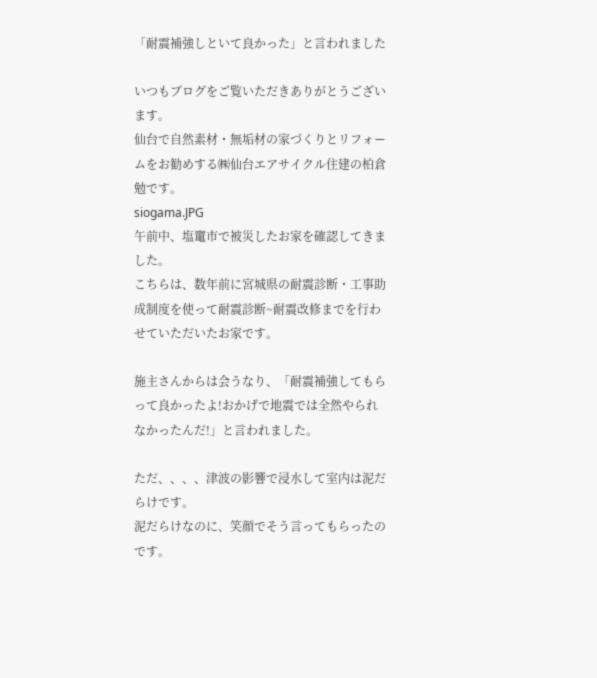「耐震補強しといて良かった」と言われました

いつもブログをご覧いただきありがとうございます。
仙台で自然素材・無垢材の家づくりとリフォームをお勧めする㈱仙台エアサイクル住建の柏倉勉です。
siogama.JPG
午前中、塩竃市で被災したお家を確認してきました。
こちらは、数年前に宮城県の耐震診断・工事助成制度を使って耐震診断~耐震改修までを行わせていただいたお家です。

施主さんからは会うなり、「耐震補強してもらって良かったよ!おかげで地震では全然やられなかったんだ!」と言われました。

ただ、、、、津波の影響で浸水して室内は泥だらけです。
泥だらけなのに、笑顔でそう言ってもらったのです。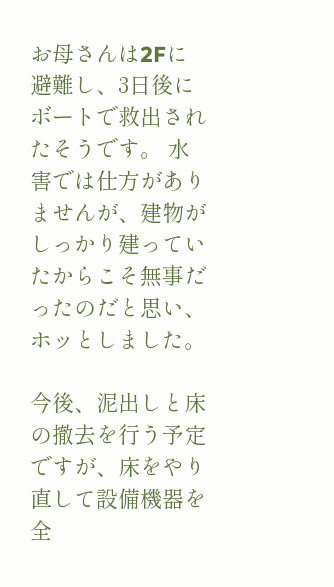お母さんは2Fに避難し、3日後にボートで救出されたそうです。 水害では仕方がありませんが、建物がしっかり建っていたからこそ無事だったのだと思い、ホッとしました。

今後、泥出しと床の撤去を行う予定ですが、床をやり直して設備機器を全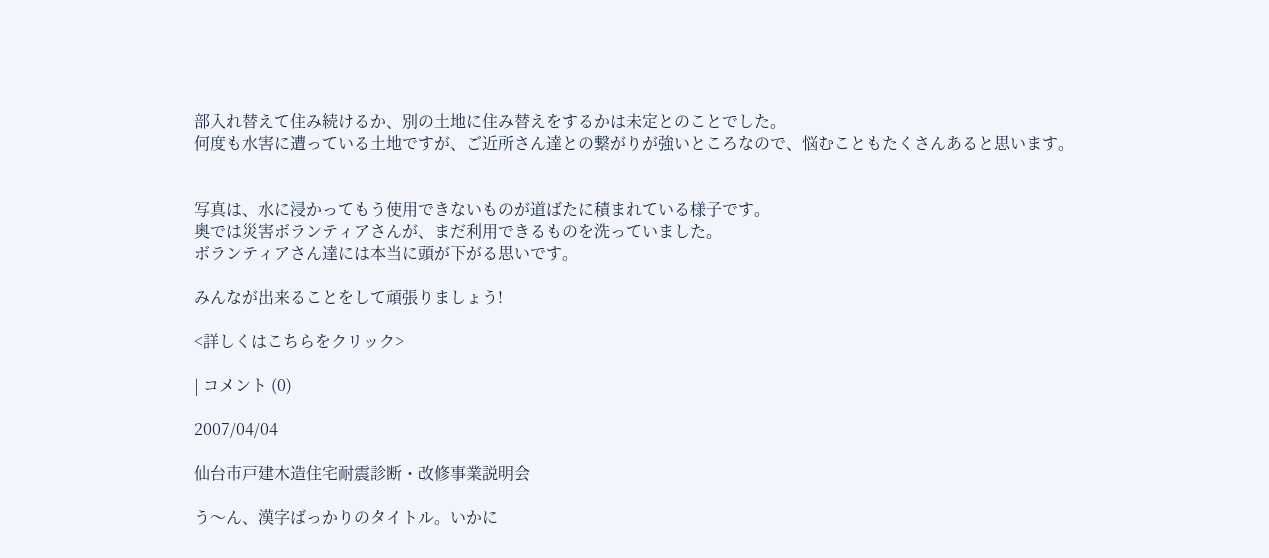部入れ替えて住み続けるか、別の土地に住み替えをするかは未定とのことでした。
何度も水害に遭っている土地ですが、ご近所さん達との繋がりが強いところなので、悩むこともたくさんあると思います。


写真は、水に浸かってもう使用できないものが道ばたに積まれている様子です。
奥では災害ボランティアさんが、まだ利用できるものを洗っていました。
ボランティアさん達には本当に頭が下がる思いです。

みんなが出来ることをして頑張りましょう!

<詳しくはこちらをクリック>

| コメント (0)

2007/04/04

仙台市戸建木造住宅耐震診断・改修事業説明会

う〜ん、漢字ばっかりのタイトル。いかに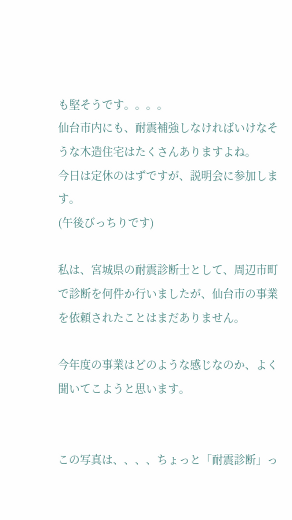も堅そうです。。。。
仙台市内にも、耐震補強しなければいけなそうな木造住宅はたくさんありますよね。
今日は定休のはずですが、説明会に参加します。
(午後びっちりです)

私は、宮城県の耐震診断士として、周辺市町で診断を何件か行いましたが、仙台市の事業を依頼されたことはまだありません。

今年度の事業はどのような感じなのか、よく聞いてこようと思います。


この写真は、、、、ちょっと「耐震診断」っ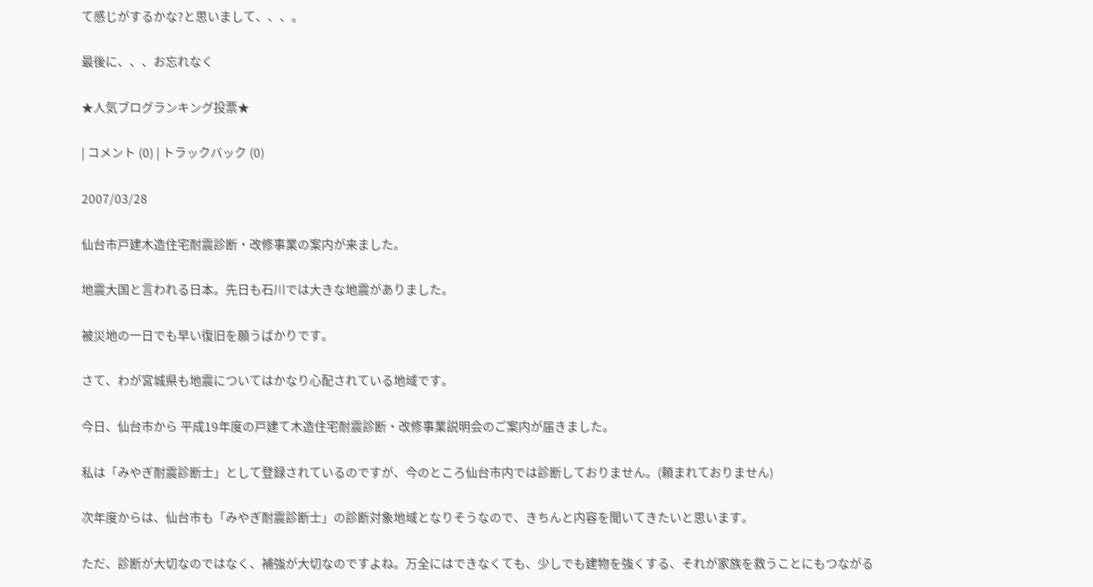て感じがするかな?と思いまして、、、。

最後に、、、お忘れなく

★人気ブログランキング投票★

| コメント (0) | トラックバック (0)

2007/03/28

仙台市戸建木造住宅耐震診断・改修事業の案内が来ました。

地震大国と言われる日本。先日も石川では大きな地震がありました。

被災地の一日でも早い復旧を願うばかりです。

さて、わが宮城県も地震についてはかなり心配されている地域です。

今日、仙台市から 平成19年度の戸建て木造住宅耐震診断・改修事業説明会のご案内が届きました。

私は「みやぎ耐震診断士」として登録されているのですが、今のところ仙台市内では診断しておりません。(頼まれておりません)

次年度からは、仙台市も「みやぎ耐震診断士」の診断対象地域となりそうなので、きちんと内容を聞いてきたいと思います。

ただ、診断が大切なのではなく、補強が大切なのですよね。万全にはできなくても、少しでも建物を強くする、それが家族を救うことにもつながる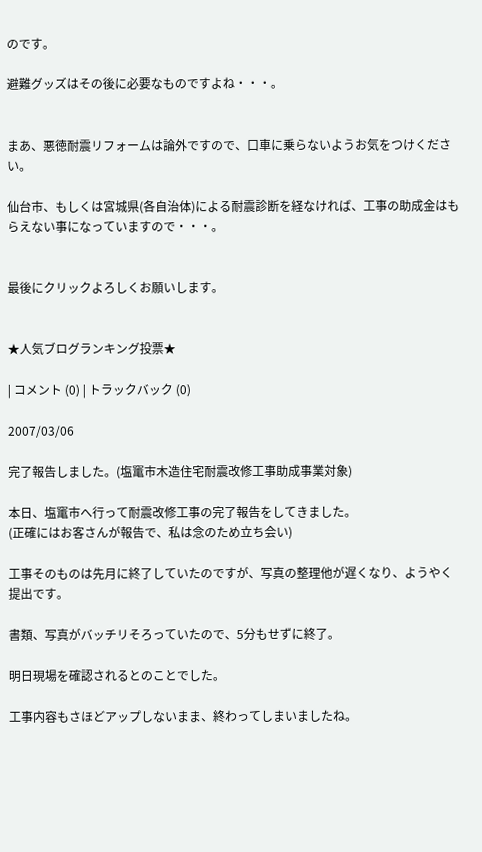のです。

避難グッズはその後に必要なものですよね・・・。


まあ、悪徳耐震リフォームは論外ですので、口車に乗らないようお気をつけください。

仙台市、もしくは宮城県(各自治体)による耐震診断を経なければ、工事の助成金はもらえない事になっていますので・・・。


最後にクリックよろしくお願いします。


★人気ブログランキング投票★

| コメント (0) | トラックバック (0)

2007/03/06

完了報告しました。(塩竃市木造住宅耐震改修工事助成事業対象)

本日、塩竃市へ行って耐震改修工事の完了報告をしてきました。
(正確にはお客さんが報告で、私は念のため立ち会い)

工事そのものは先月に終了していたのですが、写真の整理他が遅くなり、ようやく提出です。

書類、写真がバッチリそろっていたので、5分もせずに終了。

明日現場を確認されるとのことでした。

工事内容もさほどアップしないまま、終わってしまいましたね。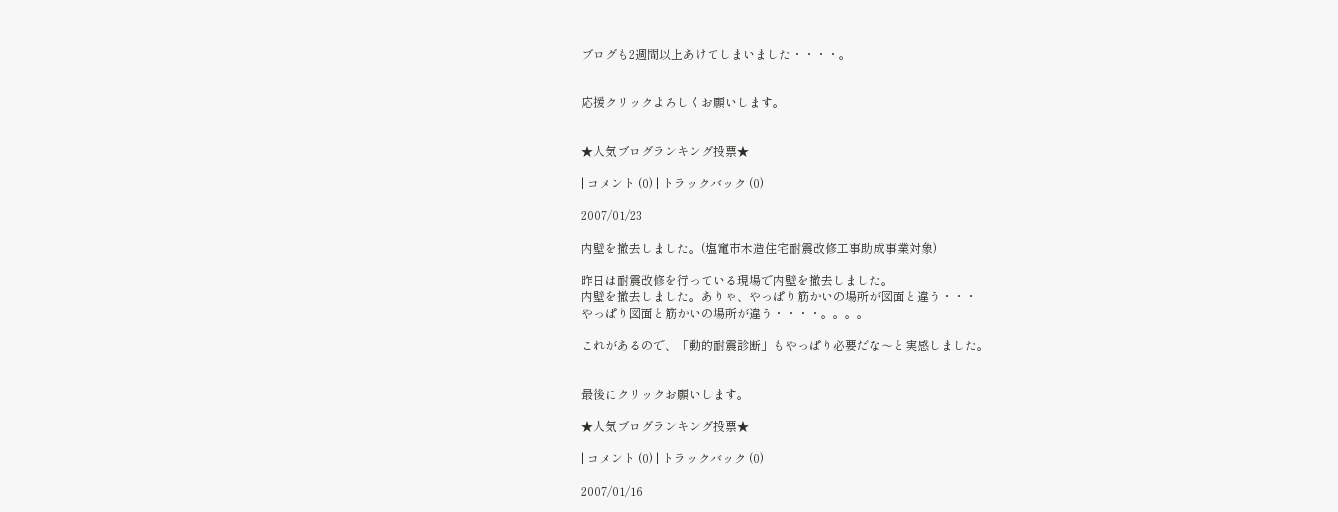ブログも2週間以上あけてしまいました・・・・。


応援クリックよろしくお願いします。


★人気ブログランキング投票★

| コメント (0) | トラックバック (0)

2007/01/23

内壁を撤去しました。(塩竃市木造住宅耐震改修工事助成事業対象)

昨日は耐震改修を行っている現場で内壁を撤去しました。
内壁を撤去しました。ありゃ、やっぱり筋かいの場所が図面と違う・・・
やっぱり図面と筋かいの場所が違う・・・・。。。。

これがあるので、「動的耐震診断」もやっぱり必要だな〜と実感しました。


最後にクリックお願いします。

★人気ブログランキング投票★

| コメント (0) | トラックバック (0)

2007/01/16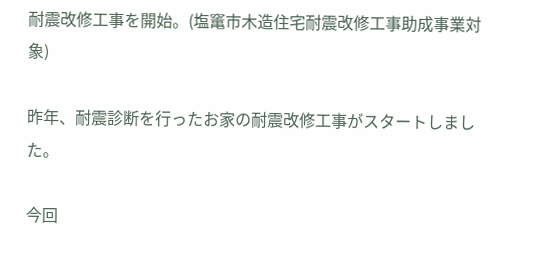耐震改修工事を開始。(塩竃市木造住宅耐震改修工事助成事業対象)

昨年、耐震診断を行ったお家の耐震改修工事がスタートしました。

今回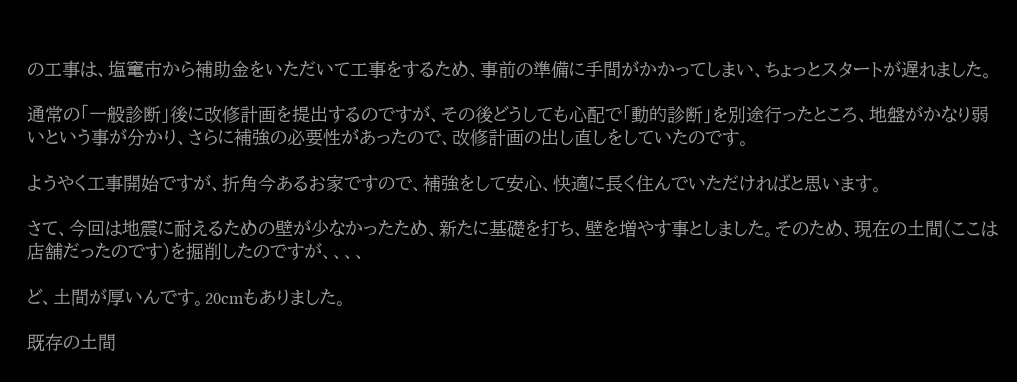の工事は、塩竃市から補助金をいただいて工事をするため、事前の準備に手間がかかってしまい、ちょっとスタートが遅れました。

通常の「一般診断」後に改修計画を提出するのですが、その後どうしても心配で「動的診断」を別途行ったところ、地盤がかなり弱いという事が分かり、さらに補強の必要性があったので、改修計画の出し直しをしていたのです。

ようやく工事開始ですが、折角今あるお家ですので、補強をして安心、快適に長く住んでいただければと思います。

さて、今回は地震に耐えるための壁が少なかったため、新たに基礎を打ち、壁を増やす事としました。そのため、現在の土間(ここは店舗だったのです)を掘削したのですが、、、、

ど、土間が厚いんです。20cmもありました。

既存の土間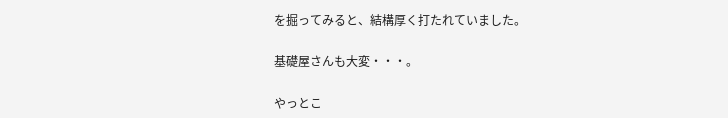を掘ってみると、結構厚く打たれていました。

基礎屋さんも大変・・・。

やっとこ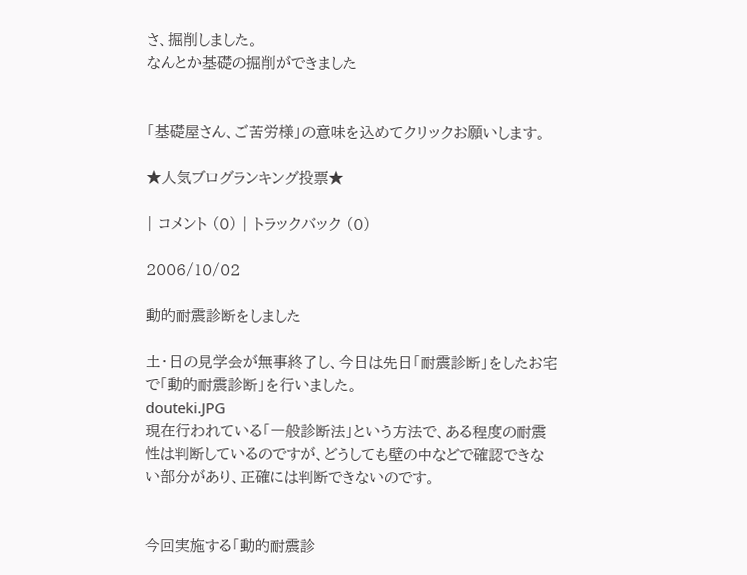さ、掘削しました。
なんとか基礎の掘削ができました


「基礎屋さん、ご苦労様」の意味を込めてクリックお願いします。

★人気ブログランキング投票★

| コメント (0) | トラックバック (0)

2006/10/02

動的耐震診断をしました

土・日の見学会が無事終了し、今日は先日「耐震診断」をしたお宅で「動的耐震診断」を行いました。
douteki.JPG
現在行われている「一般診断法」という方法で、ある程度の耐震性は判断しているのですが、どうしても壁の中などで確認できない部分があり、正確には判断できないのです。


今回実施する「動的耐震診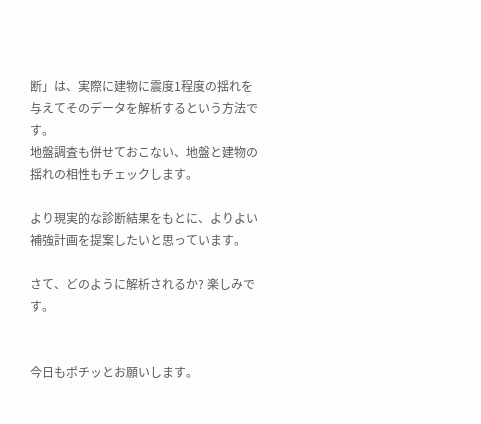断」は、実際に建物に震度1程度の揺れを与えてそのデータを解析するという方法です。
地盤調査も併せておこない、地盤と建物の揺れの相性もチェックします。

より現実的な診断結果をもとに、よりよい補強計画を提案したいと思っています。

さて、どのように解析されるか? 楽しみです。


今日もポチッとお願いします。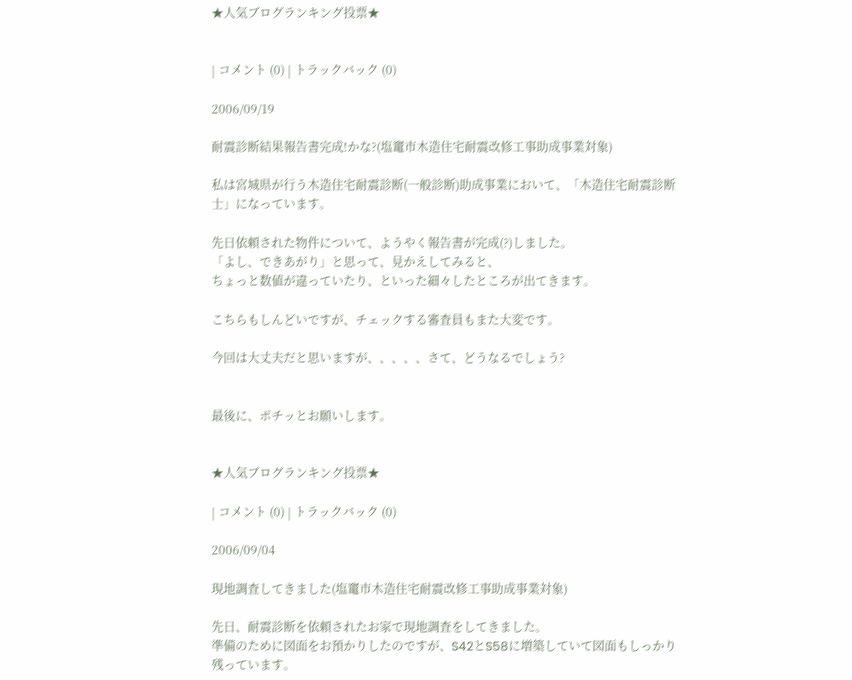★人気ブログランキング投票★


| コメント (0) | トラックバック (0)

2006/09/19

耐震診断結果報告書完成!かな?(塩竃市木造住宅耐震改修工事助成事業対象)

私は宮城県が行う木造住宅耐震診断(一般診断)助成事業において、「木造住宅耐震診断士」になっています。

先日依頼された物件について、ようやく報告書が完成(?)しました。
「よし、できあがり」と思って、見かえしてみると、
ちょっと数値が違っていたり、といった細々したところが出てきます。

こちらもしんどいですが、チェックする審査員もまた大変です。

今回は大丈夫だと思いますが、、、、、さて、どうなるでしょう?


最後に、ポチッとお願いします。


★人気ブログランキング投票★

| コメント (0) | トラックバック (0)

2006/09/04

現地調査してきました(塩竃市木造住宅耐震改修工事助成事業対象)

先日、耐震診断を依頼されたお家で現地調査をしてきました。
準備のために図面をお預かりしたのですが、S42とS58に増築していて図面もしっかり残っています。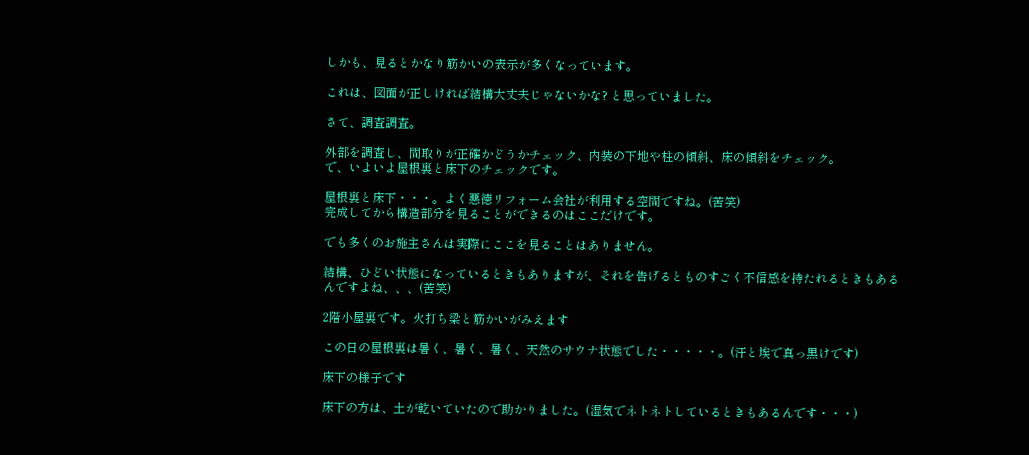しかも、見るとかなり筋かいの表示が多くなっています。

これは、図面が正しければ結構大丈夫じゃないかな? と思っていました。

さて、調査調査。

外部を調査し、間取りが正確かどうかチェック、内装の下地や柱の傾斜、床の傾斜をチェック。
で、いよいよ屋根裏と床下のチェックです。

屋根裏と床下・・・。よく悪徳リフォーム会社が利用する空間ですね。(苦笑)
完成してから構造部分を見ることができるのはここだけです。

でも多くのお施主さんは実際にここを見ることはありません。

結構、ひどい状態になっているときもありますが、それを告げるとものすごく不信感を持たれるときもあるんですよね、、、(苦笑)

2階小屋裏です。火打ち梁と筋かいがみえます

この日の屋根裏は暑く、暑く、暑く、天然のサウナ状態でした・・・・・。(汗と埃で真っ黒けです)

床下の様子です

床下の方は、土が乾いていたので助かりました。(湿気でネトネトしているときもあるんです・・・)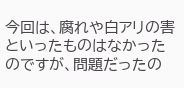今回は、腐れや白アリの害といったものはなかったのですが、問題だったの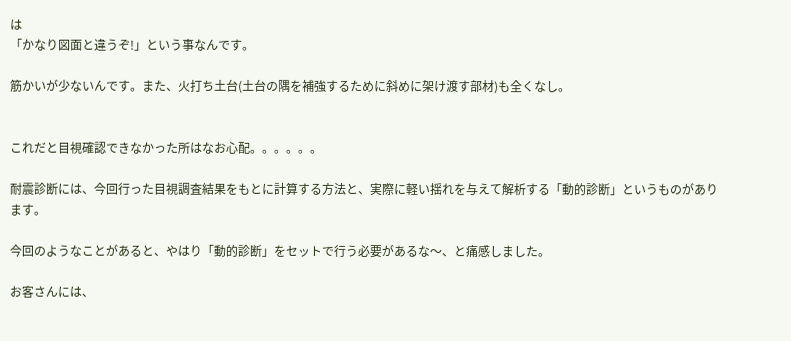は
「かなり図面と違うぞ!」という事なんです。

筋かいが少ないんです。また、火打ち土台(土台の隅を補強するために斜めに架け渡す部材)も全くなし。


これだと目視確認できなかった所はなお心配。。。。。。

耐震診断には、今回行った目視調査結果をもとに計算する方法と、実際に軽い揺れを与えて解析する「動的診断」というものがあります。

今回のようなことがあると、やはり「動的診断」をセットで行う必要があるな〜、と痛感しました。

お客さんには、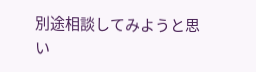別途相談してみようと思い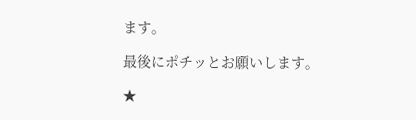ます。

最後にポチッとお願いします。

★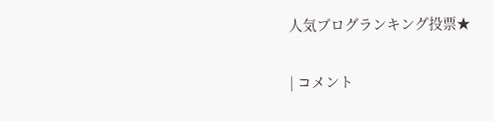人気ブログランキング投票★

| コメント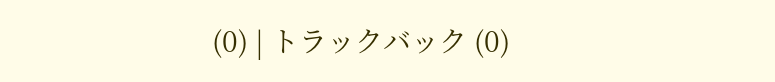(0) | トラックバック (0)